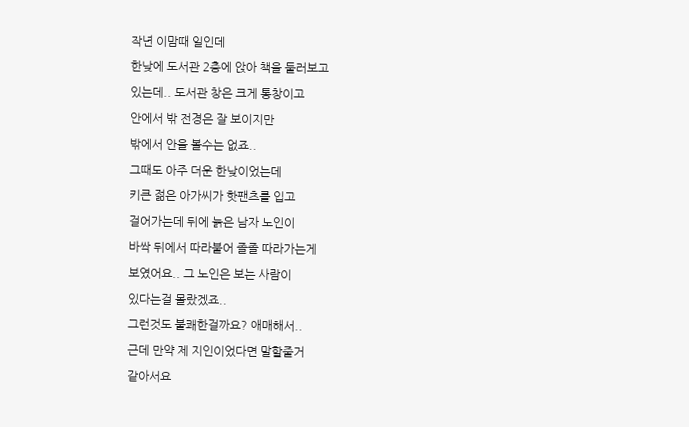작년 이맘때 일인데
한낮에 도서관 2층에 앉아 책을 둘러보고
있는데.. 도서관 창은 크게 통창이고
안에서 밖 전경은 잘 보이지만
밖에서 안을 볼수는 없죠..
그때도 아주 더운 한낮이었는데
키큰 젊은 아가씨가 핫팬츠를 입고
걸어가는데 뒤에 늙은 남자 노인이
바싹 뒤에서 따라붙어 졸졸 따라가는게
보였어요.. 그 노인은 보는 사람이
있다는걸 몰랐겠죠..
그런것도 불쾌한걸까요? 애매해서..
근데 만약 제 지인이었다면 말할줄거
같아서요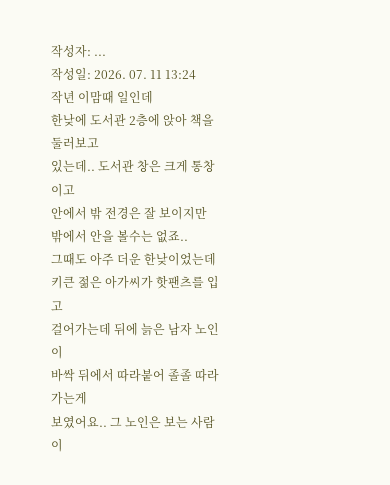작성자: ...
작성일: 2026. 07. 11 13:24
작년 이맘때 일인데
한낮에 도서관 2층에 앉아 책을 둘러보고
있는데.. 도서관 창은 크게 통창이고
안에서 밖 전경은 잘 보이지만
밖에서 안을 볼수는 없죠..
그때도 아주 더운 한낮이었는데
키큰 젊은 아가씨가 핫팬츠를 입고
걸어가는데 뒤에 늙은 남자 노인이
바싹 뒤에서 따라붙어 졸졸 따라가는게
보였어요.. 그 노인은 보는 사람이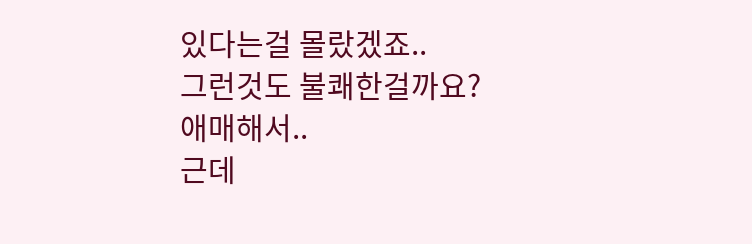있다는걸 몰랐겠죠..
그런것도 불쾌한걸까요? 애매해서..
근데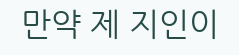만약 제 지인이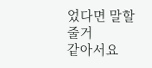었다면 말할줄거
같아서요